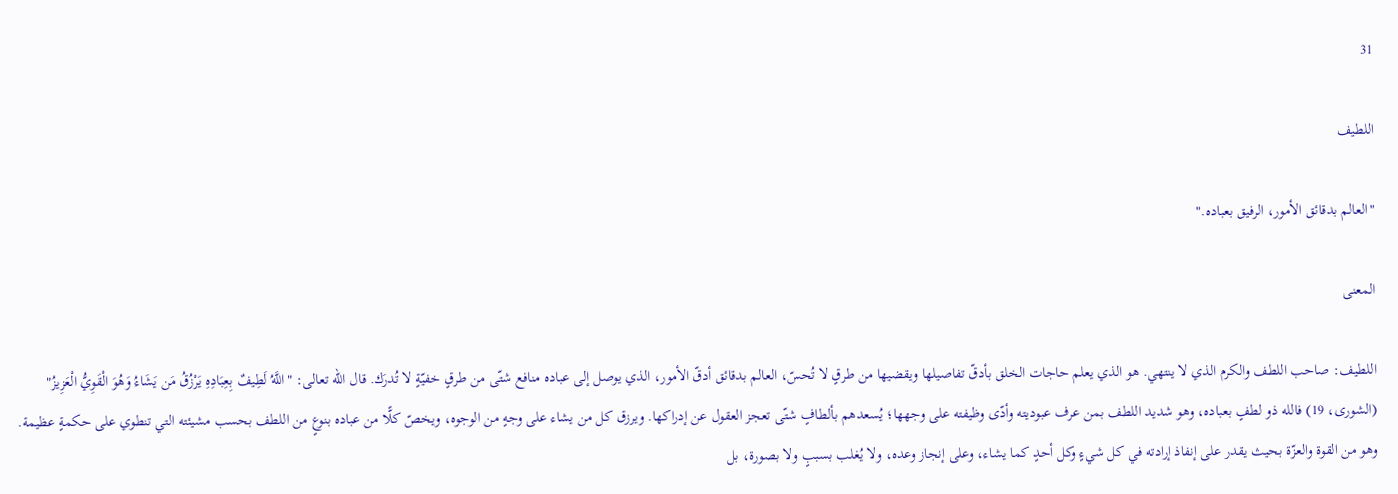31

اللطيف

"العالم بدقائق الأمور، الرفيق بعباده."

المعنى

اللطيف: صاحب اللطف والكرم الذي لا ينتهي. هو الذي يعلم حاجات الخلق بأدقّ تفاصيلها ويقضيها من طرقٍ لا تُحسّ، العالم بدقائق أدقّ الأمور، الذي يوصل إلى عباده منافع شتّى من طرقٍ خفيّةٍ لا تُدرَك. قال الله تعالى: "اللَّهُ لَطِيفٌ بِعِبَادِهِ يَرْزُقُ مَن يَشَاءُ وَهُوَ الْقَوِيُّ الْعَزِيزُ" (الشورى، 19) فالله ذو لطفٍ بعباده، وهو شديد اللطف بمن عرف عبوديته وأدّى وظيفته على وجهها؛ يُسعدهم بألطافٍ شتّى تعجز العقول عن إدراكها. ويرزق كل من يشاء على وجهٍ من الوجوه، ويخصّ كلًّا من عباده بنوعٍ من اللطف بحسب مشيئته التي تنطوي على حكمةٍ عظيمة. وهو من القوة والعزّة بحيث يقدر على إنفاذ إرادته في كل شيءٍ وكل أحدٍ كما يشاء، وعلى إنجاز وعده، ولا يُغلب بسببٍ ولا بصورة، بل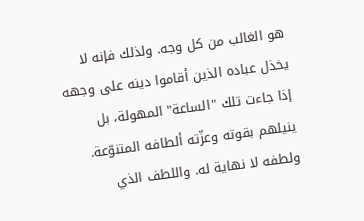هو الغالب من كل وجه. ولذلك فإنه لا يخذل عباده الذين أقاموا دينه على وجهه إذا جاءت تلك "الساعة" المهولة، بل ينيلهم بقوته وعزّته ألطافه المتنوّعة. ولطفه لا نهاية له. واللطف الذي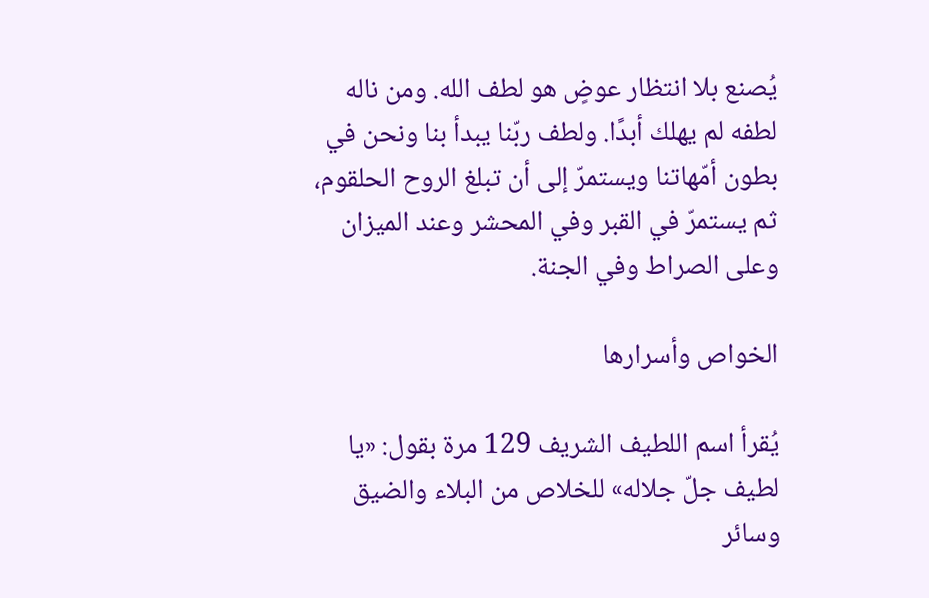يُصنع بلا انتظار عوضٍ هو لطف الله. ومن ناله لطفه لم يهلك أبدًا. ولطف ربّنا يبدأ بنا ونحن في بطون أمّهاتنا ويستمرّ إلى أن تبلغ الروح الحلقوم، ثم يستمرّ في القبر وفي المحشر وعند الميزان وعلى الصراط وفي الجنة.

الخواص وأسرارها

يُقرأ اسم اللطيف الشريف 129 مرة بقول: «يا لطيف جلّ جلاله» للخلاص من البلاء والضيق وسائر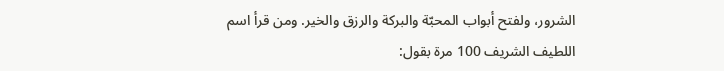الشرور، ولفتح أبواب المحبّة والبركة والرزق والخير. ومن قرأ اسم اللطيف الشريف 100 مرة بقول: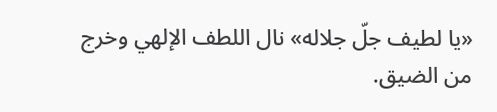«يا لطيف جلّ جلاله» نال اللطف الإلهي وخرج من الضيق.